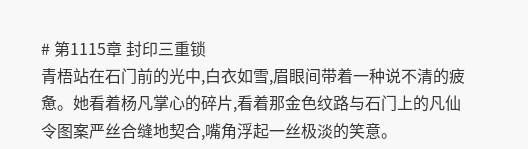# 第1115章 封印三重锁
青梧站在石门前的光中,白衣如雪,眉眼间带着一种说不清的疲惫。她看着杨凡掌心的碎片,看着那金色纹路与石门上的凡仙令图案严丝合缝地契合,嘴角浮起一丝极淡的笑意。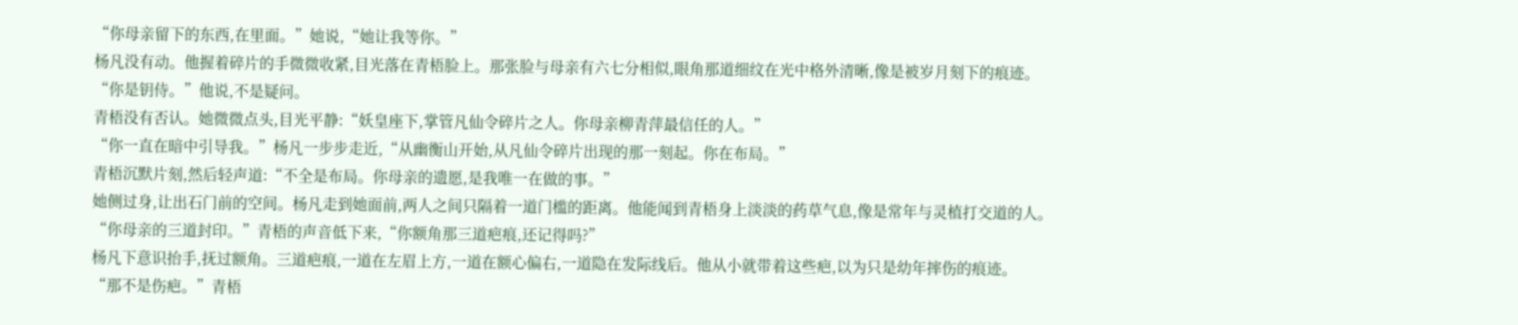“你母亲留下的东西,在里面。”她说,“她让我等你。”
杨凡没有动。他握着碎片的手微微收紧,目光落在青梧脸上。那张脸与母亲有六七分相似,眼角那道细纹在光中格外清晰,像是被岁月刻下的痕迹。
“你是钥侍。”他说,不是疑问。
青梧没有否认。她微微点头,目光平静:“妖皇座下,掌管凡仙令碎片之人。你母亲柳青萍最信任的人。”
“你一直在暗中引导我。”杨凡一步步走近,“从幽衡山开始,从凡仙令碎片出现的那一刻起。你在布局。”
青梧沉默片刻,然后轻声道:“不全是布局。你母亲的遗愿,是我唯一在做的事。”
她侧过身,让出石门前的空间。杨凡走到她面前,两人之间只隔着一道门槛的距离。他能闻到青梧身上淡淡的药草气息,像是常年与灵植打交道的人。
“你母亲的三道封印。”青梧的声音低下来,“你额角那三道疤痕,还记得吗?”
杨凡下意识抬手,抚过额角。三道疤痕,一道在左眉上方,一道在额心偏右,一道隐在发际线后。他从小就带着这些疤,以为只是幼年摔伤的痕迹。
“那不是伤疤。”青梧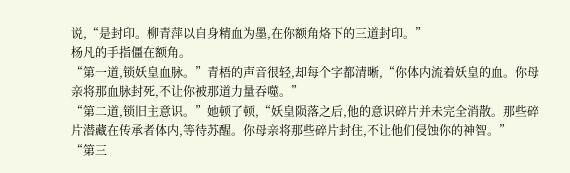说,“是封印。柳青萍以自身精血为墨,在你额角烙下的三道封印。”
杨凡的手指僵在额角。
“第一道,锁妖皇血脉。”青梧的声音很轻,却每个字都清晰,“你体内流着妖皇的血。你母亲将那血脉封死,不让你被那道力量吞噬。”
“第二道,锁旧主意识。”她顿了顿,“妖皇陨落之后,他的意识碎片并未完全消散。那些碎片潜藏在传承者体内,等待苏醒。你母亲将那些碎片封住,不让他们侵蚀你的神智。”
“第三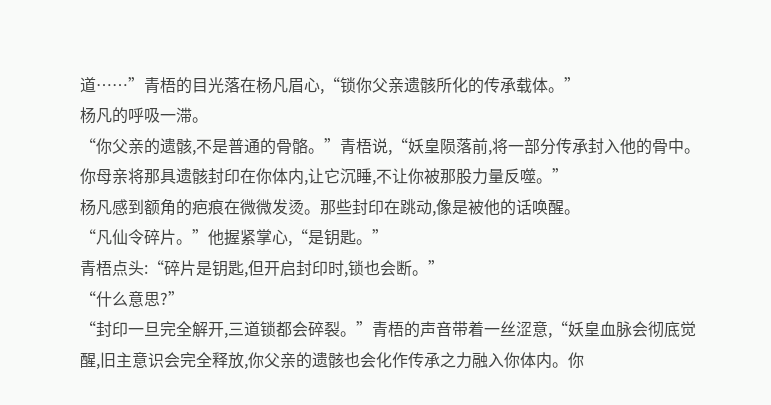道……”青梧的目光落在杨凡眉心,“锁你父亲遗骸所化的传承载体。”
杨凡的呼吸一滞。
“你父亲的遗骸,不是普通的骨骼。”青梧说,“妖皇陨落前,将一部分传承封入他的骨中。你母亲将那具遗骸封印在你体内,让它沉睡,不让你被那股力量反噬。”
杨凡感到额角的疤痕在微微发烫。那些封印在跳动,像是被他的话唤醒。
“凡仙令碎片。”他握紧掌心,“是钥匙。”
青梧点头:“碎片是钥匙,但开启封印时,锁也会断。”
“什么意思?”
“封印一旦完全解开,三道锁都会碎裂。”青梧的声音带着一丝涩意,“妖皇血脉会彻底觉醒,旧主意识会完全释放,你父亲的遗骸也会化作传承之力融入你体内。你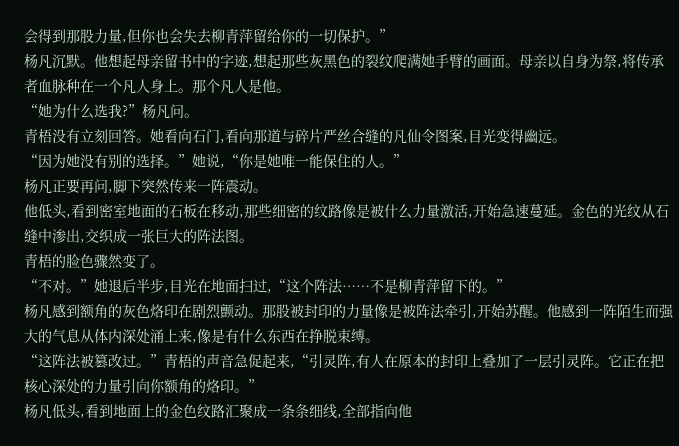会得到那股力量,但你也会失去柳青萍留给你的一切保护。”
杨凡沉默。他想起母亲留书中的字迹,想起那些灰黑色的裂纹爬满她手臂的画面。母亲以自身为祭,将传承者血脉种在一个凡人身上。那个凡人是他。
“她为什么选我?”杨凡问。
青梧没有立刻回答。她看向石门,看向那道与碎片严丝合缝的凡仙令图案,目光变得幽远。
“因为她没有别的选择。”她说,“你是她唯一能保住的人。”
杨凡正要再问,脚下突然传来一阵震动。
他低头,看到密室地面的石板在移动,那些细密的纹路像是被什么力量激活,开始急速蔓延。金色的光纹从石缝中渗出,交织成一张巨大的阵法图。
青梧的脸色骤然变了。
“不对。”她退后半步,目光在地面扫过,“这个阵法……不是柳青萍留下的。”
杨凡感到额角的灰色烙印在剧烈颤动。那股被封印的力量像是被阵法牵引,开始苏醒。他感到一阵陌生而强大的气息从体内深处涌上来,像是有什么东西在挣脱束缚。
“这阵法被篡改过。”青梧的声音急促起来,“引灵阵,有人在原本的封印上叠加了一层引灵阵。它正在把核心深处的力量引向你额角的烙印。”
杨凡低头,看到地面上的金色纹路汇聚成一条条细线,全部指向他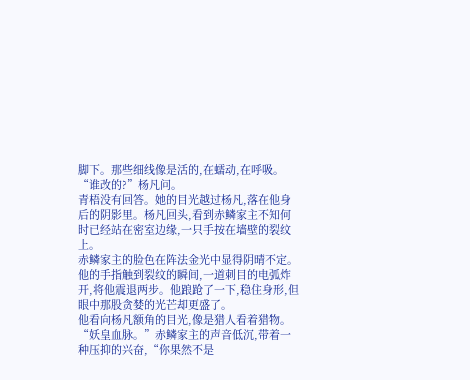脚下。那些细线像是活的,在蠕动,在呼吸。
“谁改的?”杨凡问。
青梧没有回答。她的目光越过杨凡,落在他身后的阴影里。杨凡回头,看到赤鳞家主不知何时已经站在密室边缘,一只手按在墙壁的裂纹上。
赤鳞家主的脸色在阵法金光中显得阴晴不定。他的手指触到裂纹的瞬间,一道刺目的电弧炸开,将他震退两步。他踉跄了一下,稳住身形,但眼中那股贪婪的光芒却更盛了。
他看向杨凡额角的目光,像是猎人看着猎物。
“妖皇血脉。”赤鳞家主的声音低沉,带着一种压抑的兴奋,“你果然不是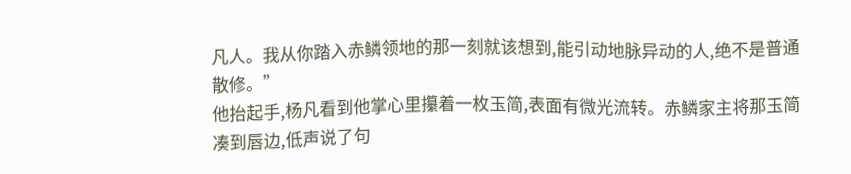凡人。我从你踏入赤鳞领地的那一刻就该想到,能引动地脉异动的人,绝不是普通散修。”
他抬起手,杨凡看到他掌心里攥着一枚玉简,表面有微光流转。赤鳞家主将那玉简凑到唇边,低声说了句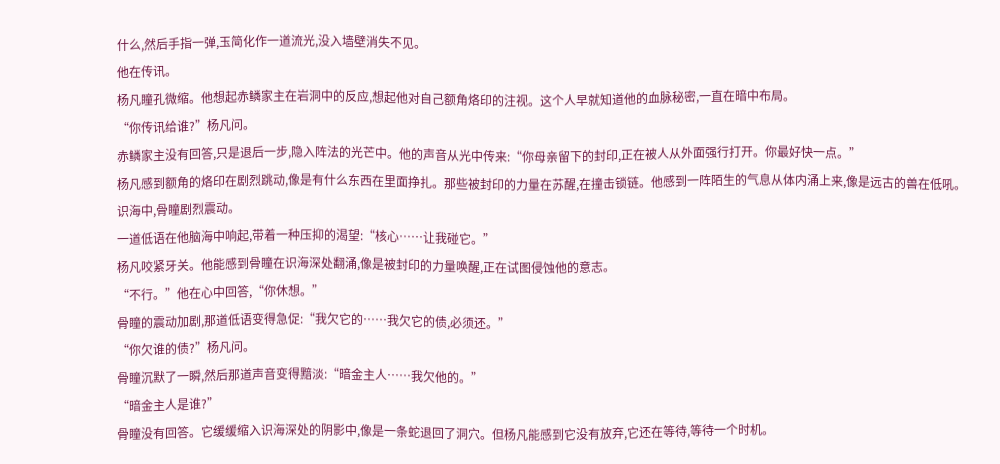什么,然后手指一弹,玉简化作一道流光,没入墙壁消失不见。
他在传讯。
杨凡瞳孔微缩。他想起赤鳞家主在岩洞中的反应,想起他对自己额角烙印的注视。这个人早就知道他的血脉秘密,一直在暗中布局。
“你传讯给谁?”杨凡问。
赤鳞家主没有回答,只是退后一步,隐入阵法的光芒中。他的声音从光中传来:“你母亲留下的封印,正在被人从外面强行打开。你最好快一点。”
杨凡感到额角的烙印在剧烈跳动,像是有什么东西在里面挣扎。那些被封印的力量在苏醒,在撞击锁链。他感到一阵陌生的气息从体内涌上来,像是远古的兽在低吼。
识海中,骨瞳剧烈震动。
一道低语在他脑海中响起,带着一种压抑的渴望:“核心……让我碰它。”
杨凡咬紧牙关。他能感到骨瞳在识海深处翻涌,像是被封印的力量唤醒,正在试图侵蚀他的意志。
“不行。”他在心中回答,“你休想。”
骨瞳的震动加剧,那道低语变得急促:“我欠它的……我欠它的债,必须还。”
“你欠谁的债?”杨凡问。
骨瞳沉默了一瞬,然后那道声音变得黯淡:“暗金主人……我欠他的。”
“暗金主人是谁?”
骨瞳没有回答。它缓缓缩入识海深处的阴影中,像是一条蛇退回了洞穴。但杨凡能感到它没有放弃,它还在等待,等待一个时机。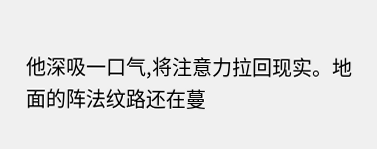他深吸一口气,将注意力拉回现实。地面的阵法纹路还在蔓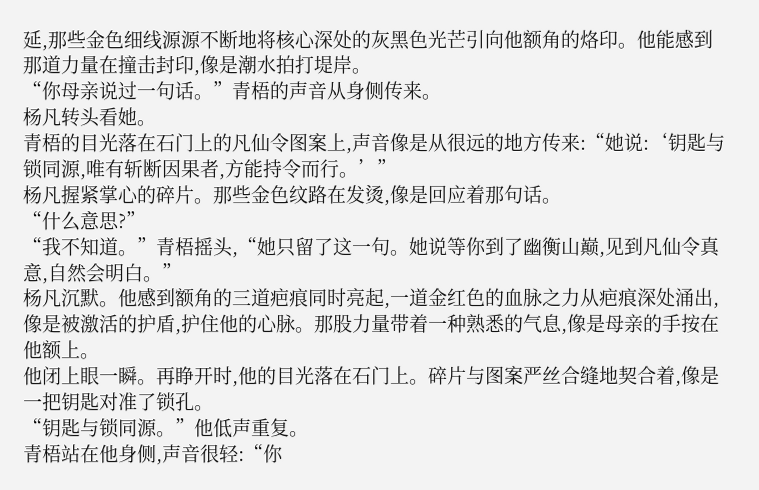延,那些金色细线源源不断地将核心深处的灰黑色光芒引向他额角的烙印。他能感到那道力量在撞击封印,像是潮水拍打堤岸。
“你母亲说过一句话。”青梧的声音从身侧传来。
杨凡转头看她。
青梧的目光落在石门上的凡仙令图案上,声音像是从很远的地方传来:“她说:‘钥匙与锁同源,唯有斩断因果者,方能持令而行。’”
杨凡握紧掌心的碎片。那些金色纹路在发烫,像是回应着那句话。
“什么意思?”
“我不知道。”青梧摇头,“她只留了这一句。她说等你到了幽衡山巅,见到凡仙令真意,自然会明白。”
杨凡沉默。他感到额角的三道疤痕同时亮起,一道金红色的血脉之力从疤痕深处涌出,像是被激活的护盾,护住他的心脉。那股力量带着一种熟悉的气息,像是母亲的手按在他额上。
他闭上眼一瞬。再睁开时,他的目光落在石门上。碎片与图案严丝合缝地契合着,像是一把钥匙对准了锁孔。
“钥匙与锁同源。”他低声重复。
青梧站在他身侧,声音很轻:“你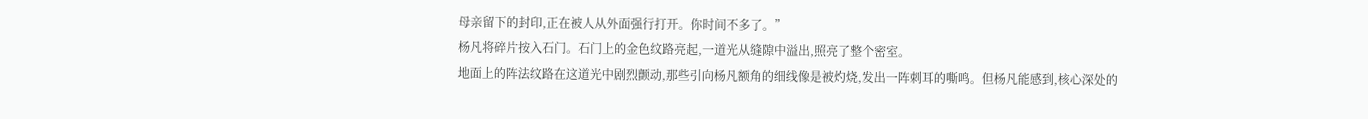母亲留下的封印,正在被人从外面强行打开。你时间不多了。”
杨凡将碎片按入石门。石门上的金色纹路亮起,一道光从缝隙中溢出,照亮了整个密室。
地面上的阵法纹路在这道光中剧烈颤动,那些引向杨凡额角的细线像是被灼烧,发出一阵刺耳的嘶鸣。但杨凡能感到,核心深处的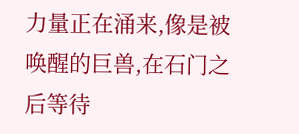力量正在涌来,像是被唤醒的巨兽,在石门之后等待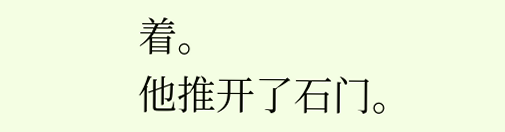着。
他推开了石门。